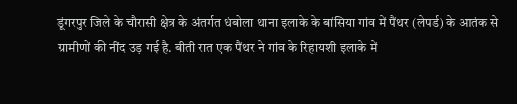डूंगरपुर जिले के चौरासी क्षेत्र के अंतर्गत धंबोला थाना इलाके के बांसिया गांव में पैंथर (लेपर्ड) के आतंक से ग्रामीणों की नींद उड़ गई है. बीती रात एक पैंथर ने गांव के रिहायशी इलाके में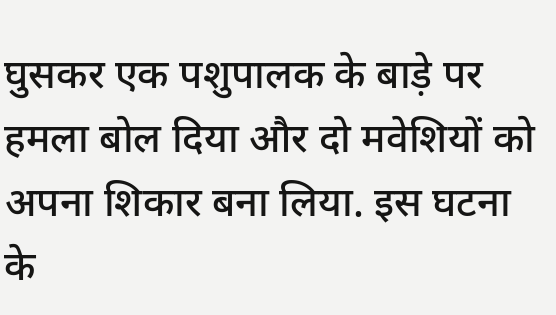घुसकर एक पशुपालक के बाड़े पर हमला बोल दिया और दो मवेशियों को अपना शिकार बना लिया. इस घटना के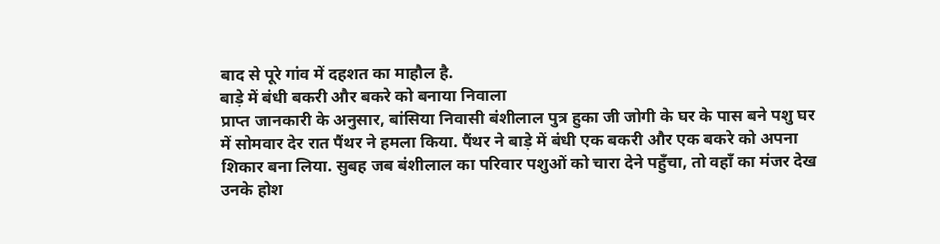बाद से पूरे गांव में दहशत का माहौल है.
बाड़े में बंधी बकरी और बकरे को बनाया निवाला
प्राप्त जानकारी के अनुसार, बांसिया निवासी बंशीलाल पुत्र हुका जी जोगी के घर के पास बने पशु घर में सोमवार देर रात पैंथर ने हमला किया. पैंथर ने बाड़े में बंधी एक बकरी और एक बकरे को अपना शिकार बना लिया. सुबह जब बंशीलाल का परिवार पशुओं को चारा देने पहुँचा, तो वहाँ का मंजर देख उनके होश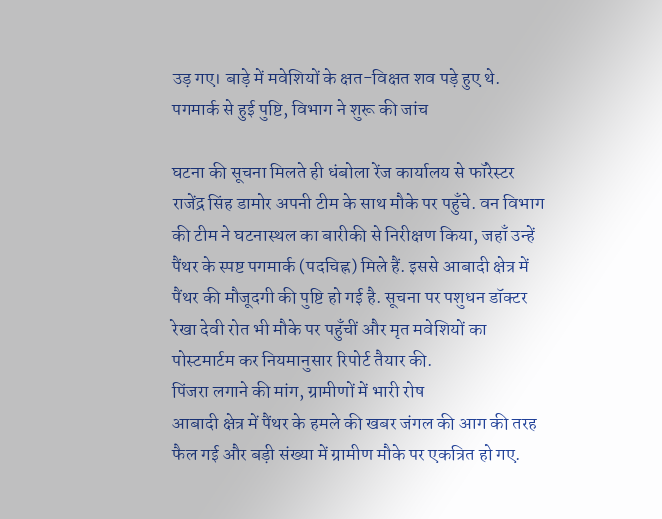उड़ गए। बाड़े में मवेशियों के क्षत-विक्षत शव पड़े हुए थे.
पगमार्क से हुई पुष्टि, विभाग ने शुरू की जांच

घटना की सूचना मिलते ही धंबोला रेंज कार्यालय से फॉरेस्टर राजेंद्र सिंह डामोर अपनी टीम के साथ मौके पर पहुँचे. वन विभाग की टीम ने घटनास्थल का बारीकी से निरीक्षण किया, जहाँ उन्हें पैंथर के स्पष्ट पगमार्क (पदचिह्न) मिले हैं. इससे आबादी क्षेत्र में पैंथर की मौजूदगी की पुष्टि हो गई है. सूचना पर पशुधन डॉक्टर रेखा देवी रोत भी मौके पर पहुँचीं और मृत मवेशियों का पोस्टमार्टम कर नियमानुसार रिपोर्ट तैयार की.
पिंजरा लगाने की मांग, ग्रामीणों में भारी रोष
आबादी क्षेत्र में पैंथर के हमले की खबर जंगल की आग की तरह फैल गई और बड़ी संख्या में ग्रामीण मौके पर एकत्रित हो गए.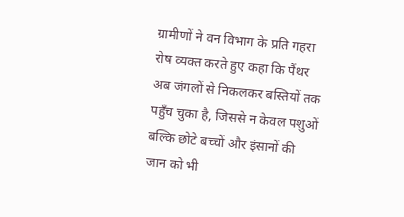ग्रामीणों ने वन विभाग के प्रति गहरा रोष व्यक्त करते हुए कहा कि पैंथर अब जंगलों से निकलकर बस्तियों तक पहुँच चुका है, जिससे न केवल पशुओं बल्कि छोटे बच्चों और इंसानों की जान को भी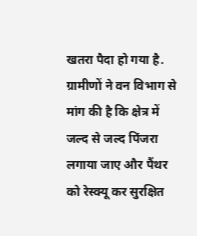खतरा पैदा हो गया है.
ग्रामीणों ने वन विभाग से मांग की है कि क्षेत्र में जल्द से जल्द पिंजरा लगाया जाए और पैंथर को रेस्क्यू कर सुरक्षित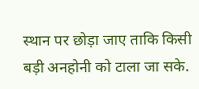स्थान पर छोड़ा जाए ताकि किसी बड़ी अनहोनी को टाला जा सके.